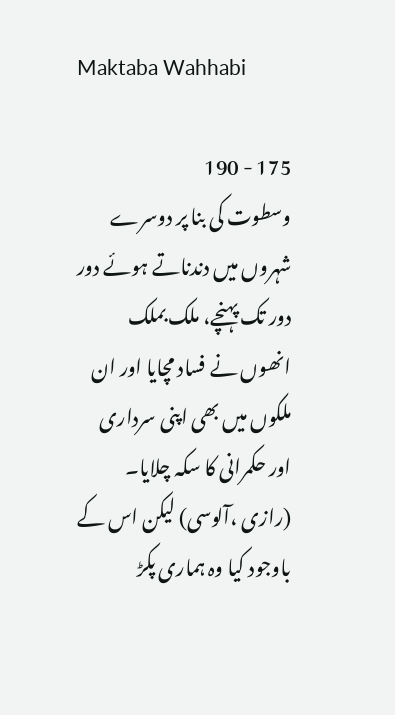Maktaba Wahhabi

175 - 190
وسطوت کی بنا پر دوسرے شہروں میں دندناتے ہوئے دور دور تک پہنچے، ملک بملک انھوں نے فساد مچایا اور ان ملکوں میں بھی اپنی سرداری اور حکمرانی کا سکہ چلایا۔ (رازی ،آلوسی) لیکن اس کے باوجود کیا وہ ہماری پکڑ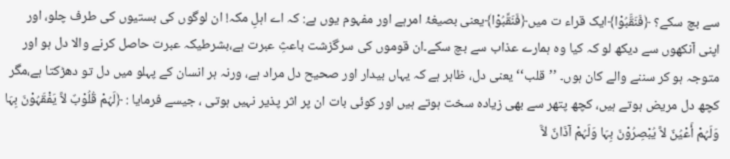سے بچ سکے؟ ﴿فَنَقَّبُوْا﴾ایک قراء ت میں﴿فَنَقِّبُوْا﴾یعنی بصیغۂ امرہے اور مفہوم یوں ہے: کہ اے اہلِ مکہ! ان لوگوں کی بستیوں کی طرف چلو، اور اپنی آنکھوں سے دیکھ لو کہ کیا وہ ہمارے عذاب سے بچ سکے۔ان قوموں کی سرگزشت باعثِ عبرت ہے،بشرطیکہ عبرت حاصل کرنے والا دل ہو اور متوجہ ہو کر سننے والے کان ہوں۔ ’’قلب‘‘ یعنی دل، ظاہر ہے کہ یہاں بیدار اور صحیح دل مراد ہے، ورنہ ہر انسان کے پہلو میں دل تو دھڑکتا ہے،مگر کچھ دل مریض ہوتے ہیں، کچھ پتھر سے بھی زیادہ سخت ہوتے ہیں اور کوئی بات ان پر اثر پذیر نہیں ہوتی ، جیسے فرمایا : ﴿لَہُمْ قُلُوْبٌ لاَّ یَفْقَہُوْنَ بِہَا وَلَہُمْ أَعْیُنٌ لاَّ یُبْصِرُوْنَ بِہَا وَلَہُمْ آذَانٌ لاَّ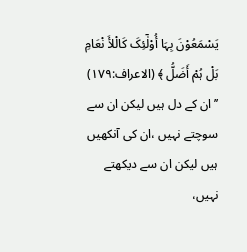یَسْمَعُوْنَ بِہَا أُوْلٰٓئِکَ کَالْلأَ نْعَامِ بَلْ ہُمْ أَضَلُّ ﴾ (الاعراف:۱۷۹) ’’ان کے دل ہیں لیکن ان سے سوچتے نہیں ،ان کی آنکھیں ہیں لیکن ان سے دیکھتے نہیں،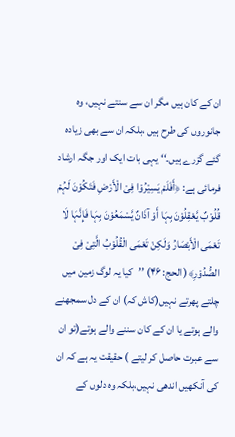ان کے کان ہیں مگر ان سے سنتے نہیں، وہ جانوروں کی طرح ہیں ،بلکہ ان سے بھی زیادہ گئے گزرے ہیں۔‘‘ یہی بات ایک اور جگہ ارشاد فرمائی ہے: ﴿أَفَلَمْ یَسِیْرُوْا فِیْ الْأَرْضِ فَتَکُوْنَ لَہُمْ قُلُوْبٌ یَّعْقِلُوْنَ بِہَا أَوْ آذَانٌ یَّسْمَعُوْنَ بِہَا فَإِنَّہَا لَا تَعْمَی الْأَبْصَارُ وَلَکِنْ تَعْمَی الْقُلُوْبُ الَّتِیْ فِیْ الصُّدُوْرِ﴾( الحج: ۴۶) ’’کیا یہ لوگ زمین میں چلتے پھرتے نہیں(کاش کہ) ان کے دل سمجھنے والے ہوتے یا ان کے کان سننے والے ہوتے(تو ان سے عبرت حاصل کر لیتے ) حقیقت یہ ہے کہ ان کی آنکھیں اندھی نہیں،بلکہ وہ دلوں کے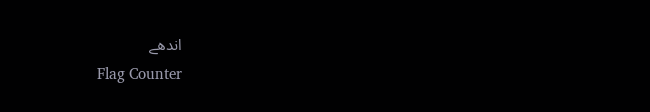اندھے
Flag Counter